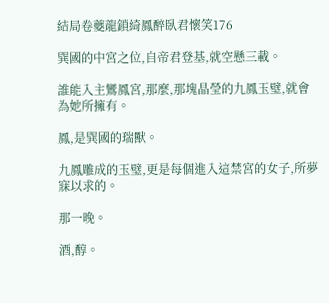結局卷夔龍鎖綺鳳醉臥君懷笑176

巽國的中宮之位,自帝君登基,就空懸三載。

誰能入主鸞鳳宮,那麼,那塊晶瑩的九鳳玉璧,就會為她所擁有。

鳳,是巽國的瑞獸。

九鳳雕成的玉璧,更是每個進入這禁宮的女子,所夢寐以求的。

那一晚。

酒,醇。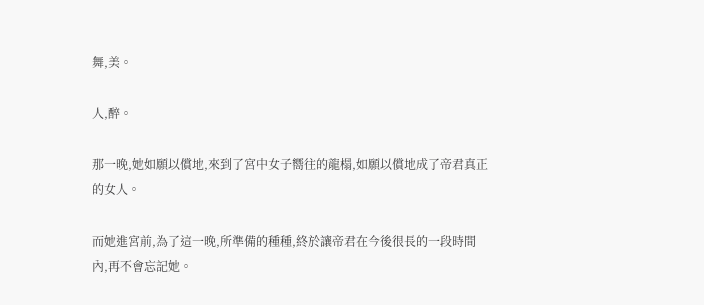舞,美。

人,醉。

那一晚,她如願以償地,來到了宮中女子嚮往的龍榻,如願以償地成了帝君真正的女人。

而她進宮前,為了這一晚,所準備的種種,終於讓帝君在今後很長的一段時間內,再不會忘記她。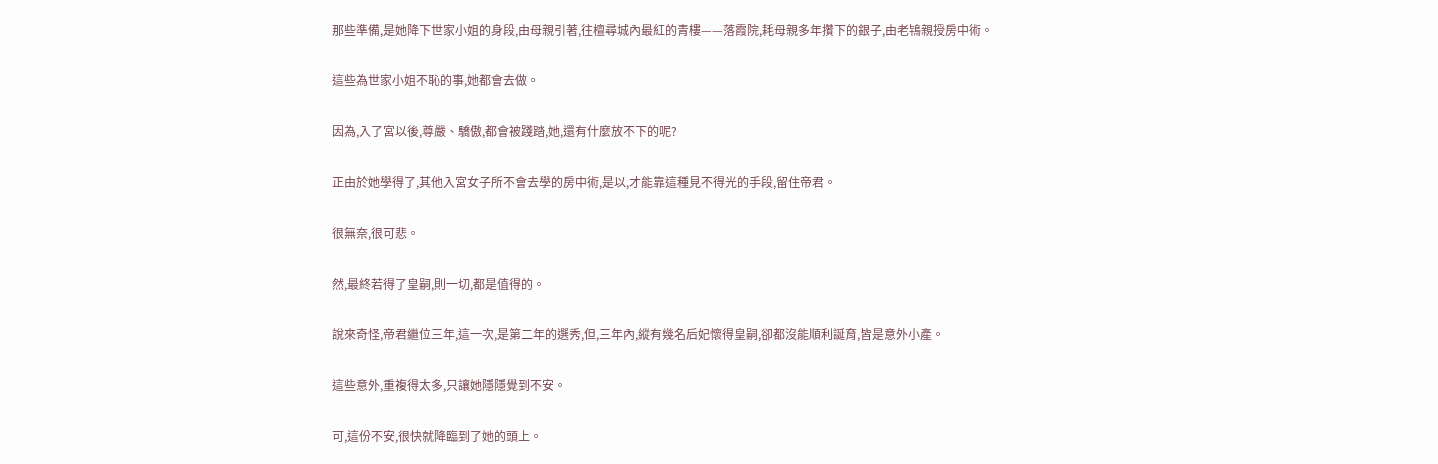那些準備,是她降下世家小姐的身段,由母親引著,往檀尋城內最紅的青樓——落霞院,耗母親多年攢下的銀子,由老鴇親授房中術。

這些為世家小姐不恥的事,她都會去做。

因為,入了宮以後,尊嚴、驕傲,都會被踐踏,她,還有什麼放不下的呢?

正由於她學得了,其他入宮女子所不會去學的房中術,是以,才能靠這種見不得光的手段,留住帝君。

很無奈,很可悲。

然,最終若得了皇嗣,則一切,都是值得的。

說來奇怪,帝君繼位三年,這一次,是第二年的選秀,但,三年內,縱有幾名后妃懷得皇嗣,卻都沒能順利誕育,皆是意外小產。

這些意外,重複得太多,只讓她隱隱覺到不安。

可,這份不安,很快就降臨到了她的頭上。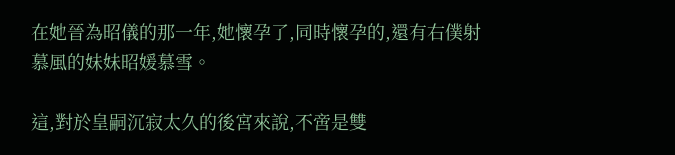在她晉為昭儀的那一年,她懷孕了,同時懷孕的,還有右僕射慕風的妹妹昭媛慕雪。

這,對於皇嗣沉寂太久的後宮來說,不啻是雙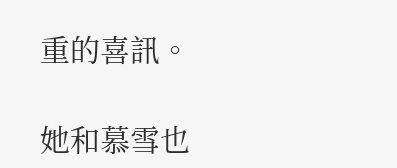重的喜訊。

她和慕雪也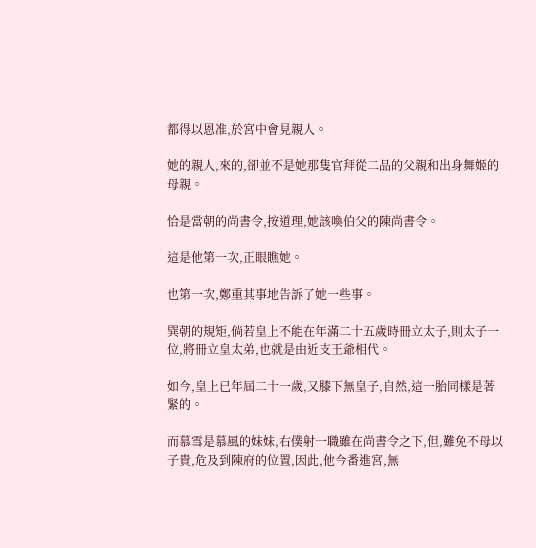都得以恩准,於宮中會見親人。

她的親人,來的,卻並不是她那隻官拜從二品的父親和出身舞姬的母親。

恰是當朝的尚書令,按道理,她該喚伯父的陳尚書令。

這是他第一次,正眼瞧她。

也第一次,鄭重其事地告訴了她一些事。

巽朝的規矩,倘若皇上不能在年滿二十五歲時冊立太子,則太子一位,將冊立皇太弟,也就是由近支王爺相代。

如今,皇上已年屆二十一歲,又膝下無皇子,自然,這一胎同樣是著緊的。

而慕雪是慕風的妹妹,右僕射一職雖在尚書令之下,但,難免不母以子貴,危及到陳府的位置,因此,他今番進宮,無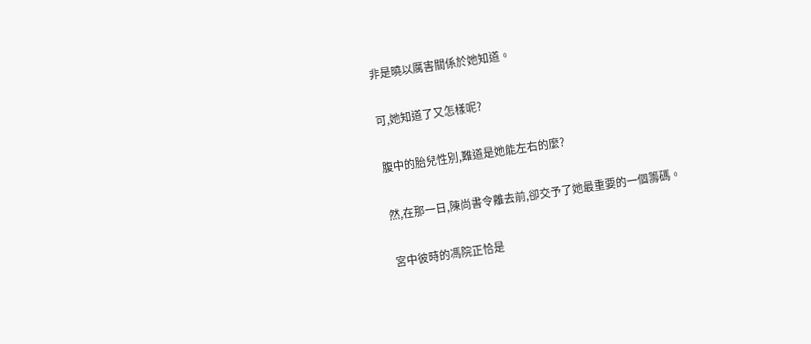非是曉以厲害關係於她知道。

可,她知道了又怎樣呢?

腹中的胎兒性別,難道是她能左右的麼?

然,在那一日,陳尚書令離去前,卻交予了她最重要的一個籌碼。

宮中彼時的馮院正恰是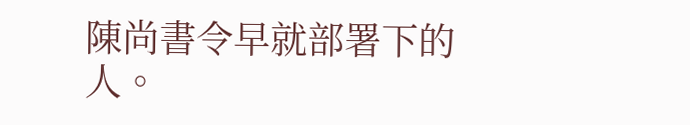陳尚書令早就部署下的人。